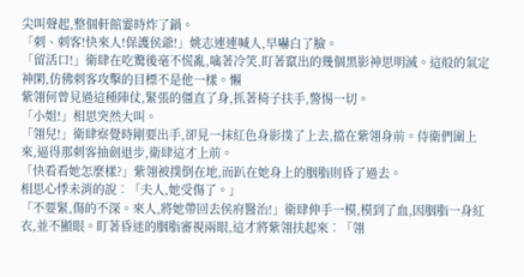尖叫聲起,整個軒館霎時炸了鍋。
「刺、刺客!快來人!保護侯爺!」姚志連連喊人,早嚇白了臉。
「留活口!」衛肆在吃驚後毫不慌亂,噙著冷笑,盯著竄出的幾個黑影神思明滅。這般的氣定神閑,仿佛刺客攻擊的目標不是他一樣。懶
紫翎何曾見過這種陣仗,緊張的僵直了身,抓著椅子扶手,警惕一切。
「小姐!」相思突然大叫。
「翎兒!」衛肆察覺時剛要出手,卻見一抹紅色身影撲了上去,擋在紫翎身前。侍衛們圍上來,逼得那刺客抽劍退步,衛肆這才上前。
「快看看她怎麼樣?」紫翎被撲倒在地,而趴在她身上的胭脂則昏了過去。
相思心悸未消的說︰「夫人,她受傷了。」
「不要緊,傷的不深。來人,將她帶回去侯府醫治!」衛肆伸手一模,模到了血,因胭脂一身紅衣,並不顯眼。盯著昏迷的胭脂審視兩眼,這才將紫翎扶起來︰「翎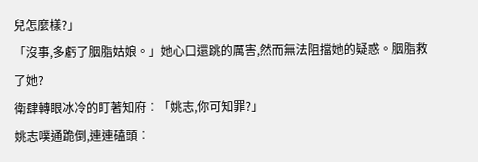兒怎麼樣?」
「沒事,多虧了胭脂姑娘。」她心口還跳的厲害,然而無法阻擋她的疑惑。胭脂救了她?
衛肆轉眼冰冷的盯著知府︰「姚志,你可知罪?」
姚志噗通跪倒,連連磕頭︰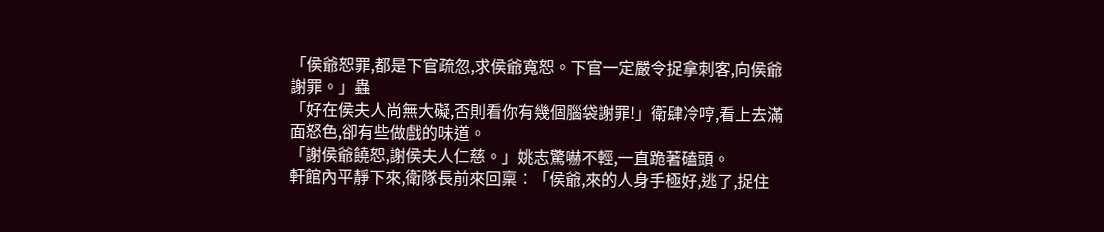「侯爺恕罪,都是下官疏忽,求侯爺寬恕。下官一定嚴令捉拿刺客,向侯爺謝罪。」蟲
「好在侯夫人尚無大礙,否則看你有幾個腦袋謝罪!」衛肆冷哼,看上去滿面怒色,卻有些做戲的味道。
「謝侯爺饒恕,謝侯夫人仁慈。」姚志驚嚇不輕,一直跪著磕頭。
軒館內平靜下來,衛隊長前來回稟︰「侯爺,來的人身手極好,逃了,捉住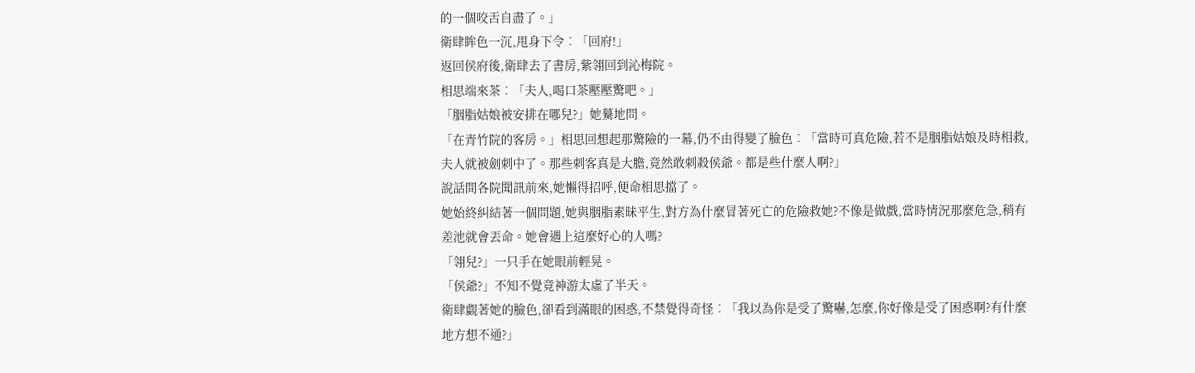的一個咬舌自盡了。」
衛肆眸色一沉,甩身下令︰「回府!」
返回侯府後,衛肆去了書房,紫翎回到沁梅院。
相思端來茶︰「夫人,喝口茶壓壓驚吧。」
「胭脂姑娘被安排在哪兒?」她驀地問。
「在青竹院的客房。」相思回想起那驚險的一幕,仍不由得變了臉色︰「當時可真危險,若不是胭脂姑娘及時相救,夫人就被劍刺中了。那些刺客真是大膽,竟然敢刺殺侯爺。都是些什麼人啊?」
說話間各院聞訊前來,她懶得招呼,便命相思擋了。
她始終糾結著一個問題,她與胭脂素昧平生,對方為什麼冒著死亡的危險救她?不像是做戲,當時情況那麼危急,稍有差池就會丟命。她會遇上這麼好心的人嗎?
「翎兒?」一只手在她眼前輕晃。
「侯爺?」不知不覺竟神游太虛了半天。
衛肆覷著她的臉色,卻看到滿眼的困惑,不禁覺得奇怪︰「我以為你是受了驚嚇,怎麼,你好像是受了困惑啊?有什麼地方想不通?」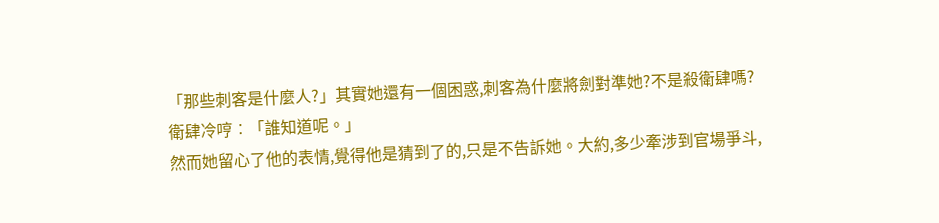「那些刺客是什麼人?」其實她還有一個困惑,刺客為什麼將劍對準她?不是殺衛肆嗎?
衛肆冷哼︰「誰知道呢。」
然而她留心了他的表情,覺得他是猜到了的,只是不告訴她。大約,多少牽涉到官場爭斗,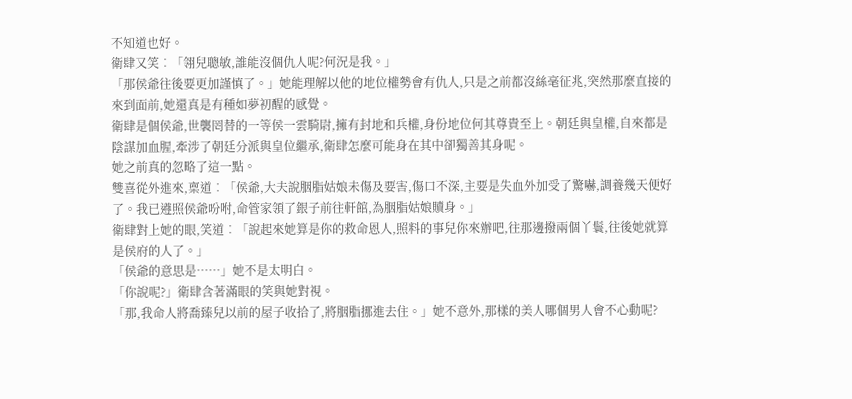不知道也好。
衛肆又笑︰「翎兒聰敏,誰能沒個仇人呢?何況是我。」
「那侯爺往後要更加謹慎了。」她能理解以他的地位權勢會有仇人,只是之前都沒絲毫征兆,突然那麼直接的來到面前,她還真是有種如夢初醒的感覺。
衛肆是個侯爺,世襲罔替的一等侯一雲騎尉,擁有封地和兵權,身份地位何其尊貴至上。朝廷與皇權,自來都是陰謀加血腥,牽涉了朝廷分派與皇位繼承,衛肆怎麼可能身在其中卻獨善其身呢。
她之前真的忽略了這一點。
雙喜從外進來,稟道︰「侯爺,大夫說胭脂姑娘未傷及要害,傷口不深,主要是失血外加受了驚嚇,調養幾天便好了。我已遵照侯爺吩咐,命管家領了銀子前往軒館,為胭脂姑娘贖身。」
衛肆對上她的眼,笑道︰「說起來她算是你的救命恩人,照料的事兒你來辦吧,往那邊撥兩個丫鬟,往後她就算是侯府的人了。」
「侯爺的意思是……」她不是太明白。
「你說呢?」衛肆含著滿眼的笑與她對視。
「那,我命人將喬臻兒以前的屋子收拾了,將胭脂挪進去住。」她不意外,那樣的美人哪個男人會不心動呢?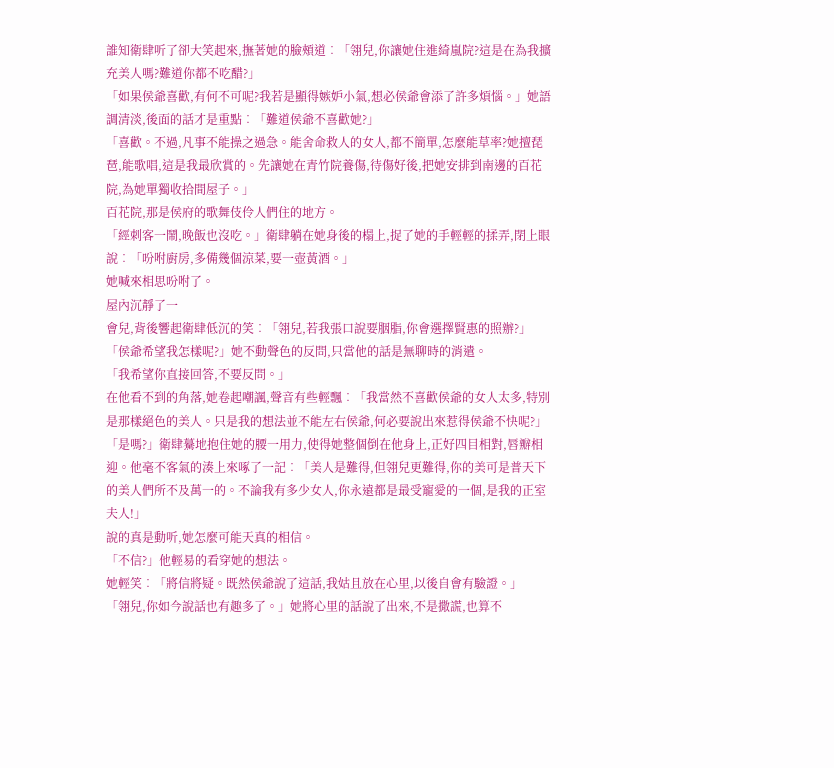誰知衛肆听了卻大笑起來,撫著她的臉頰道︰「翎兒,你讓她住進綺嵐院?這是在為我擴充美人嗎?難道你都不吃醋?」
「如果侯爺喜歡,有何不可呢?我若是顯得嫉妒小氣,想必侯爺會添了許多煩惱。」她語調清淡,後面的話才是重點︰「難道侯爺不喜歡她?」
「喜歡。不過,凡事不能操之過急。能舍命救人的女人,都不簡單,怎麼能草率?她擅琵琶,能歌唱,這是我最欣賞的。先讓她在青竹院養傷,待傷好後,把她安排到南邊的百花院,為她單獨收拾間屋子。」
百花院,那是侯府的歌舞伎伶人們住的地方。
「經刺客一鬧,晚飯也沒吃。」衛肆躺在她身後的榻上,捉了她的手輕輕的揉弄,閉上眼說︰「吩咐廚房,多備幾個涼菜,要一壺黃酒。」
她喊來相思吩咐了。
屋內沉靜了一
會兒,背後響起衛肆低沉的笑︰「翎兒,若我張口說要胭脂,你會選擇賢惠的照辦?」
「侯爺希望我怎樣呢?」她不動聲色的反問,只當他的話是無聊時的消遣。
「我希望你直接回答,不要反問。」
在他看不到的角落,她卷起嘲諷,聲音有些輕飄︰「我當然不喜歡侯爺的女人太多,特別是那樣絕色的美人。只是我的想法並不能左右侯爺,何必要說出來惹得侯爺不快呢?」
「是嗎?」衛肆驀地抱住她的腰一用力,使得她整個倒在他身上,正好四目相對,唇瓣相迎。他毫不客氣的湊上來啄了一記︰「美人是難得,但翎兒更難得,你的美可是普天下的美人們所不及萬一的。不論我有多少女人,你永遠都是最受寵愛的一個,是我的正室夫人!」
說的真是動听,她怎麼可能天真的相信。
「不信?」他輕易的看穿她的想法。
她輕笑︰「將信將疑。既然侯爺說了這話,我姑且放在心里,以後自會有驗證。」
「翎兒,你如今說話也有趣多了。」她將心里的話說了出來,不是撒謊,也算不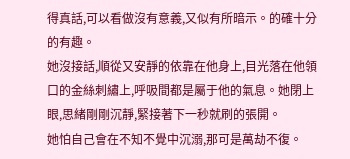得真話,可以看做沒有意義,又似有所暗示。的確十分的有趣。
她沒接話,順從又安靜的依靠在他身上,目光落在他領口的金絲刺繡上,呼吸間都是屬于他的氣息。她閉上眼,思緒剛剛沉靜,緊接著下一秒就刷的張開。
她怕自己會在不知不覺中沉溺,那可是萬劫不復。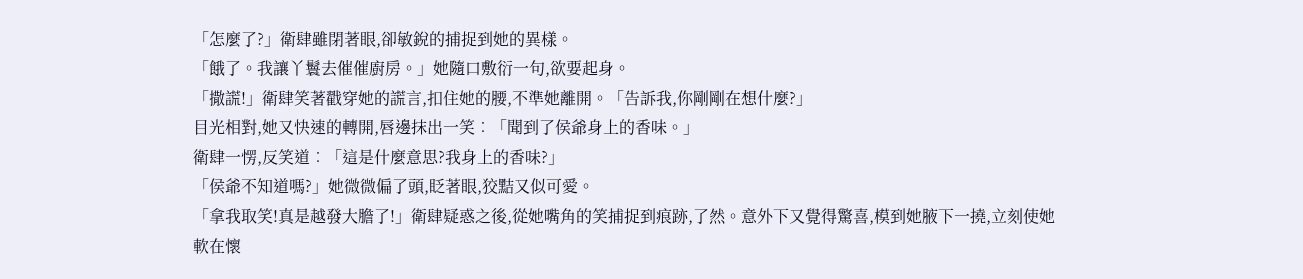「怎麼了?」衛肆雖閉著眼,卻敏銳的捕捉到她的異樣。
「餓了。我讓丫鬟去催催廚房。」她隨口敷衍一句,欲要起身。
「撒謊!」衛肆笑著戳穿她的謊言,扣住她的腰,不準她離開。「告訴我,你剛剛在想什麼?」
目光相對,她又快速的轉開,唇邊抹出一笑︰「聞到了侯爺身上的香味。」
衛肆一愣,反笑道︰「這是什麼意思?我身上的香味?」
「侯爺不知道嗎?」她微微偏了頭,眨著眼,狡黠又似可愛。
「拿我取笑!真是越發大膽了!」衛肆疑惑之後,從她嘴角的笑捕捉到痕跡,了然。意外下又覺得驚喜,模到她腋下一撓,立刻使她軟在懷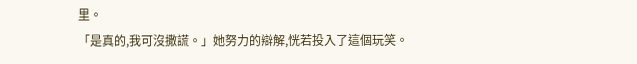里。
「是真的,我可沒撒謊。」她努力的辯解,恍若投入了這個玩笑。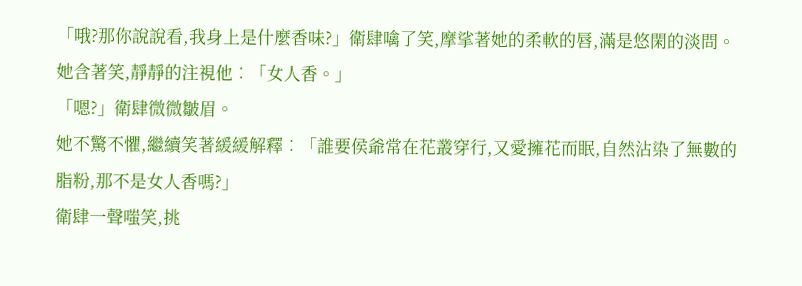「哦?那你說說看,我身上是什麼香味?」衛肆噙了笑,摩挲著她的柔軟的唇,滿是悠閑的淡問。
她含著笑,靜靜的注視他︰「女人香。」
「嗯?」衛肆微微皺眉。
她不驚不懼,繼續笑著緩緩解釋︰「誰要侯爺常在花叢穿行,又愛擁花而眠,自然沾染了無數的脂粉,那不是女人香嗎?」
衛肆一聲嗤笑,挑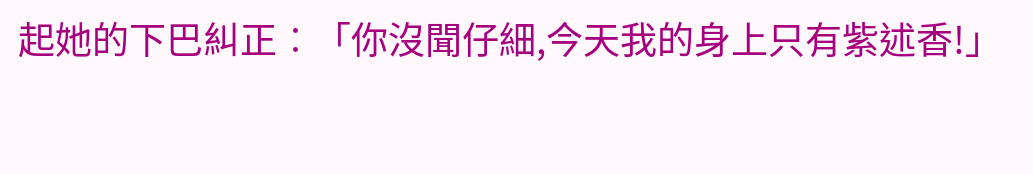起她的下巴糾正︰「你沒聞仔細,今天我的身上只有紫述香!」